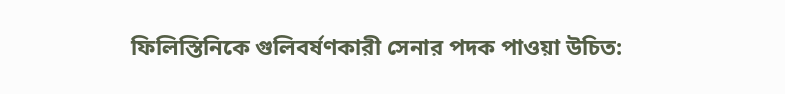ফিলিস্তিনিকে গুলিবর্ষণকারী সেনার পদক পাওয়া উচিত: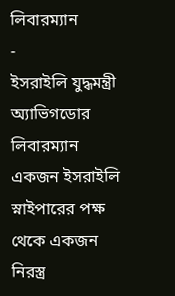লিবারম্যান
-
ইসরাইলি যুদ্ধমন্ত্রী অ্যাভিগডোর লিবারম্যান
একজন ইসরাইলি স্নাইপারের পক্ষ থেকে একজন নিরস্ত্র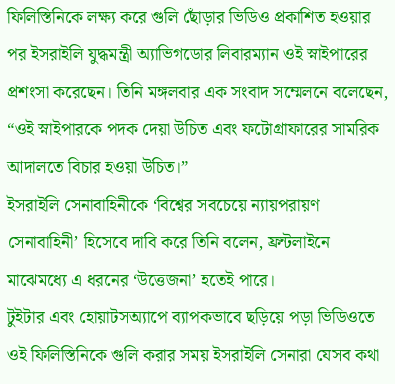ফিলিস্তিনিকে লক্ষ্য করে গুলি ছোঁড়ার ভিডিও প্রকাশিত হওয়ার পর ইসরাইলি যুদ্ধমন্ত্রী অ্যাভিগডোর লিবারম্যান ওই স্নাইপারের প্রশংসা করেছেন। তিনি মঙ্গলবার এক সংবাদ সম্মেলনে বলেছেন, “ওই স্নাইপারকে পদক দেয়া উচিত এবং ফটোগ্রাফারের সামরিক আদালতে বিচার হওয়া উচিত।”
ইসরাইলি সেনাবাহিনীকে ‘বিশ্বের সবচেয়ে ন্যায়পরায়ণ সেনাবাহিনী’ হিসেবে দাবি করে তিনি বলেন, ফ্রন্টলাইনে মাঝেমধ্যে এ ধরনের ‘উত্তেজনা’ হতেই পারে।
টুইটার এবং হোয়াটসঅ্যাপে ব্যাপকভাবে ছড়িয়ে পড়া ভিডিওতে ওই ফিলিস্তিনিকে গুলি করার সময় ইসরাইলি সেনারা যেসব কথা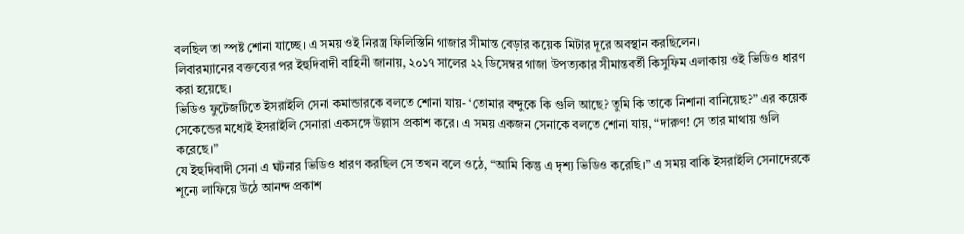বলছিল তা স্পষ্ট শোনা যাচ্ছে। এ সময় ওই নিরস্ত্র ফিলিস্তিনি গাজার সীমান্ত বেড়ার কয়েক মিটার দূরে অবস্থান করছিলেন।
লিবারম্যানের বক্তব্যের পর ইহুদিবাদী বাহিনী জানায়, ২০১৭ সালের ২২ ডিসেম্বর গাজা উপত্যকার সীমান্তবর্তী কিসুফিম এলাকায় ওই ভিডিও ধারণ করা হয়েছে।
ভিডিও ফুটেজটিতে ইসরাইলি সেনা কমান্ডারকে বলতে শোনা যায়- ‘তোমার বন্দুকে কি গুলি আছে? তুমি কি তাকে নিশানা বানিয়েছ?” এর কয়েক সেকেন্ডের মধ্যেই ইসরাইলি সেনারা একসঙ্গে উল্লাস প্রকাশ করে। এ সময় একজন সেনাকে বলতে শোনা যায়, “দারুণ! সে তার মাথায় গুলি করেছে।”
যে ইহুদিবাদী সেনা এ ঘটনার ভিডিও ধারণ করছিল সে তখন বলে ওঠে, “আমি কিন্তু এ দৃশ্য ভিডিও করেছি।” এ সময় বাকি ইসরাইলি সেনাদেরকে শূন্যে লাফিয়ে উঠে আনন্দ প্রকাশ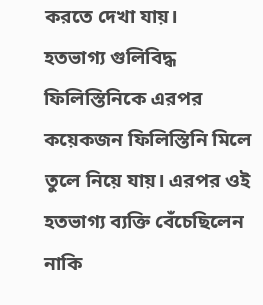করতে দেখা যায়।
হতভাগ্য গুলিবিদ্ধ ফিলিস্তিনিকে এরপর কয়েকজন ফিলিস্তিনি মিলে তুলে নিয়ে যায়। এরপর ওই হতভাগ্য ব্যক্তি বেঁচেছিলেন নাকি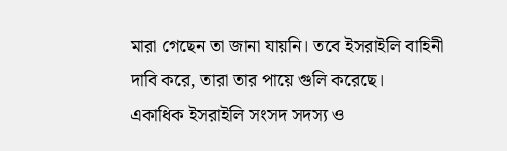মারা গেছেন তা জানা যায়নি। তবে ইসরাইলি বাহিনী দাবি করে, তারা তার পায়ে গুলি করেছে।
একাধিক ইসরাইলি সংসদ সদস্য ও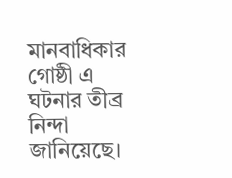মানবাধিকার গোষ্ঠী এ ঘটনার তীব্র নিন্দা জানিয়েছে।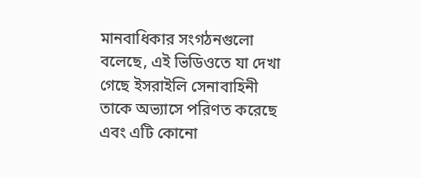মানবাধিকার সংগঠনগুলো বলেছে, এই ভিডিওতে যা দেখা গেছে ইসরাইলি সেনাবাহিনী তাকে অভ্যাসে পরিণত করেছে এবং এটি কোনো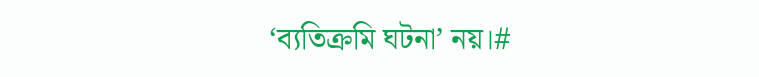‘ব্যতিক্রমি ঘটনা’ নয়।#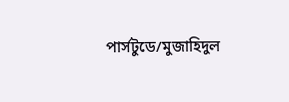পার্সটুডে/মুজাহিদুল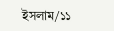ইসলাম/১১